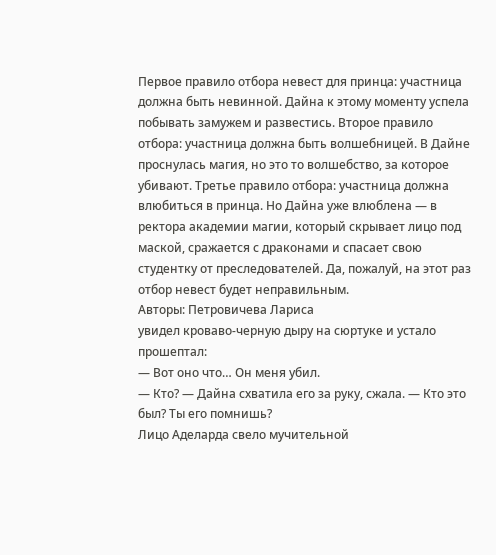Первое правило отбора невест для принца: участница должна быть невинной. Дайна к этому моменту успела побывать замужем и развестись. Второе правило отбора: участница должна быть волшебницей. В Дайне проснулась магия, но это то волшебство, за которое убивают. Третье правило отбора: участница должна влюбиться в принца. Но Дайна уже влюблена — в ректора академии магии, который скрывает лицо под маской, сражается с драконами и спасает свою студентку от преследователей. Да, пожалуй, на этот раз отбор невест будет неправильным.
Авторы: Петровичева Лариса
увидел кроваво-черную дыру на сюртуке и устало прошептал:
— Вот оно что… Он меня убил.
— Кто? — Дайна схватила его за руку, сжала. — Кто это был? Ты его помнишь?
Лицо Аделарда свело мучительной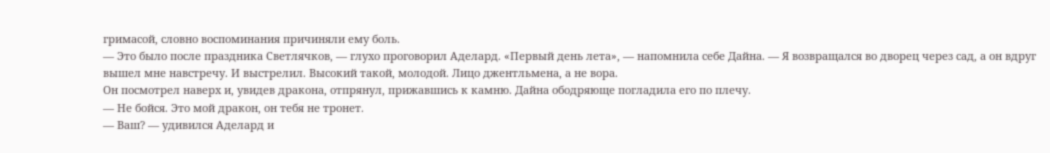гримасой, словно воспоминания причиняли ему боль.
— Это было после праздника Светлячков, — глухо проговорил Аделард. «Первый день лета», — напомнила себе Дайна. — Я возвращался во дворец через сад, а он вдруг вышел мне навстречу. И выстрелил. Высокий такой, молодой. Лицо джентльмена, а не вора.
Он посмотрел наверх и, увидев дракона, отпрянул, прижавшись к камню. Дайна ободряюще погладила его по плечу.
— Не бойся. Это мой дракон, он тебя не тронет.
— Ваш? — удивился Аделард и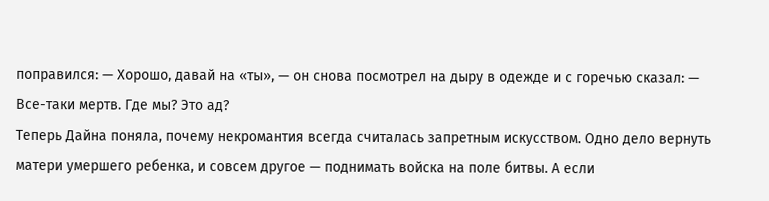поправился: — Хорошо, давай на «ты», — он снова посмотрел на дыру в одежде и с горечью сказал: — Все-таки мертв. Где мы? Это ад?
Теперь Дайна поняла, почему некромантия всегда считалась запретным искусством. Одно дело вернуть матери умершего ребенка, и совсем другое — поднимать войска на поле битвы. А если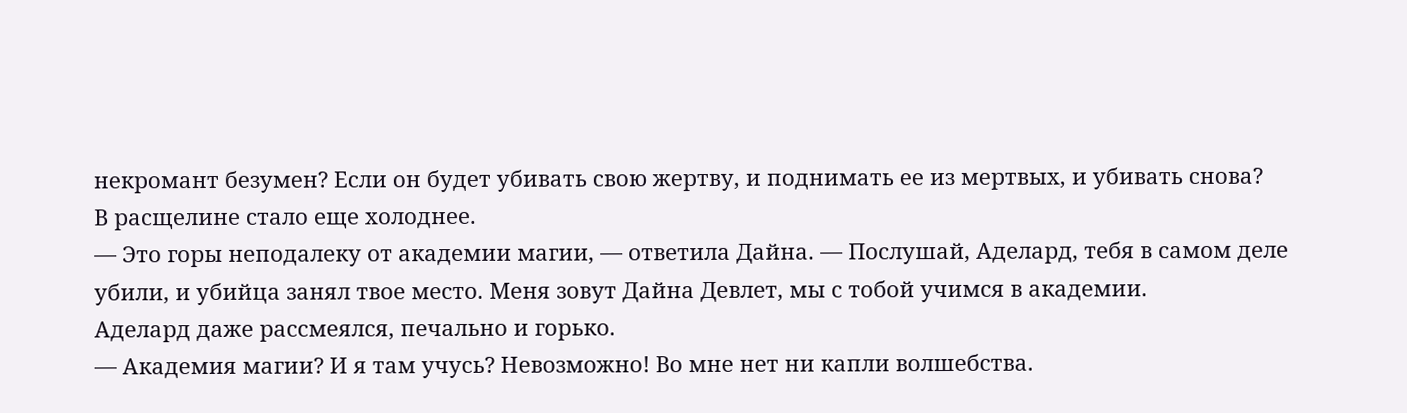некромант безумен? Если он будет убивать свою жертву, и поднимать ее из мертвых, и убивать снова?
В расщелине стало еще холоднее.
— Это горы неподалеку от академии магии, — ответила Дайна. — Послушай, Аделард, тебя в самом деле убили, и убийца занял твое место. Меня зовут Дайна Девлет, мы с тобой учимся в академии.
Аделард даже рассмеялся, печально и горько.
— Академия магии? И я там учусь? Невозможно! Во мне нет ни капли волшебства.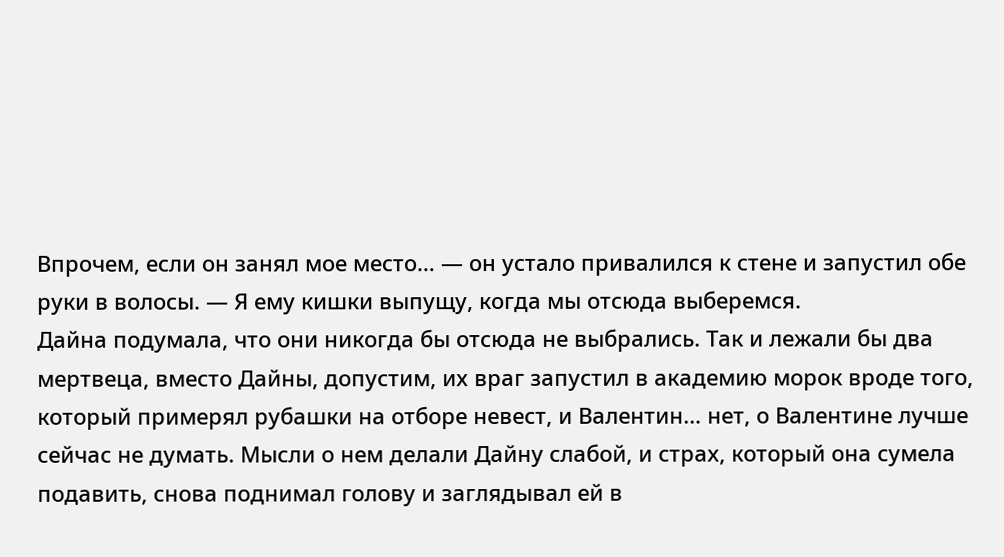Впрочем, если он занял мое место… — он устало привалился к стене и запустил обе руки в волосы. — Я ему кишки выпущу, когда мы отсюда выберемся.
Дайна подумала, что они никогда бы отсюда не выбрались. Так и лежали бы два мертвеца, вместо Дайны, допустим, их враг запустил в академию морок вроде того, который примерял рубашки на отборе невест, и Валентин… нет, о Валентине лучше сейчас не думать. Мысли о нем делали Дайну слабой, и страх, который она сумела подавить, снова поднимал голову и заглядывал ей в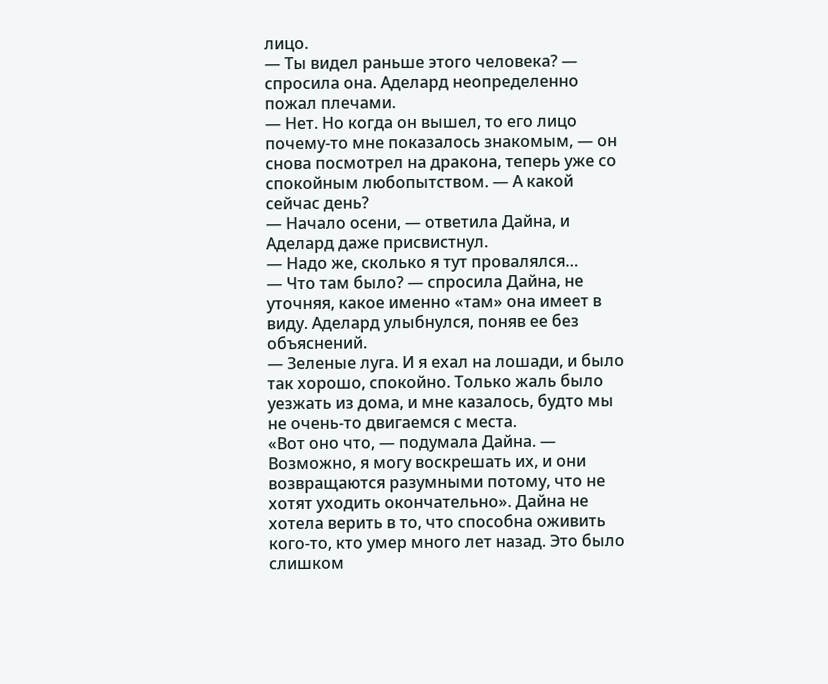лицо.
— Ты видел раньше этого человека? — спросила она. Аделард неопределенно пожал плечами.
— Нет. Но когда он вышел, то его лицо почему-то мне показалось знакомым, — он снова посмотрел на дракона, теперь уже со спокойным любопытством. — А какой сейчас день?
— Начало осени, — ответила Дайна, и Аделард даже присвистнул.
— Надо же, сколько я тут провалялся…
— Что там было? — спросила Дайна, не уточняя, какое именно «там» она имеет в виду. Аделард улыбнулся, поняв ее без объяснений.
— Зеленые луга. И я ехал на лошади, и было так хорошо, спокойно. Только жаль было уезжать из дома, и мне казалось, будто мы не очень-то двигаемся с места.
«Вот оно что, — подумала Дайна. — Возможно, я могу воскрешать их, и они возвращаются разумными потому, что не хотят уходить окончательно». Дайна не хотела верить в то, что способна оживить кого-то, кто умер много лет назад. Это было слишком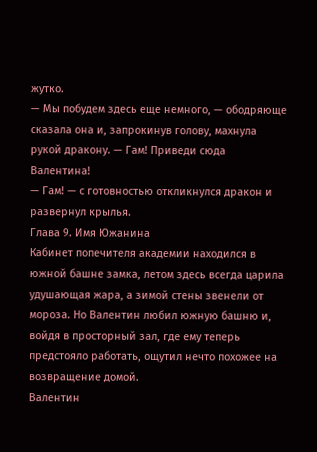жутко.
— Мы побудем здесь еще немного, — ободряюще сказала она и, запрокинув голову, махнула рукой дракону. — Гам! Приведи сюда Валентина!
— Гам! — с готовностью откликнулся дракон и развернул крылья.
Глава 9. Имя Южанина
Кабинет попечителя академии находился в южной башне замка, летом здесь всегда царила удушающая жара, а зимой стены звенели от мороза. Но Валентин любил южную башню и, войдя в просторный зал, где ему теперь предстояло работать, ощутил нечто похожее на возвращение домой.
Валентин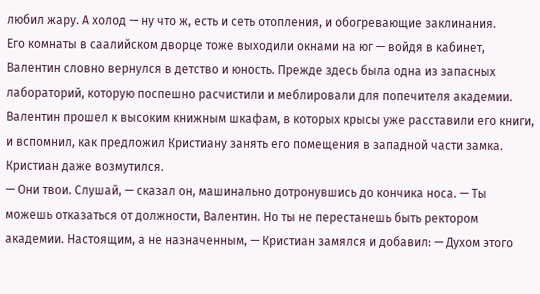любил жару. А холод — ну что ж, есть и сеть отопления, и обогревающие заклинания.
Его комнаты в саалийском дворце тоже выходили окнами на юг — войдя в кабинет, Валентин словно вернулся в детство и юность. Прежде здесь была одна из запасных лабораторий, которую поспешно расчистили и меблировали для попечителя академии. Валентин прошел к высоким книжным шкафам, в которых крысы уже расставили его книги, и вспомнил, как предложил Кристиану занять его помещения в западной части замка.
Кристиан даже возмутился.
— Они твои. Слушай, — сказал он, машинально дотронувшись до кончика носа. — Ты можешь отказаться от должности, Валентин. Но ты не перестанешь быть ректором академии. Настоящим, а не назначенным, — Кристиан замялся и добавил: — Духом этого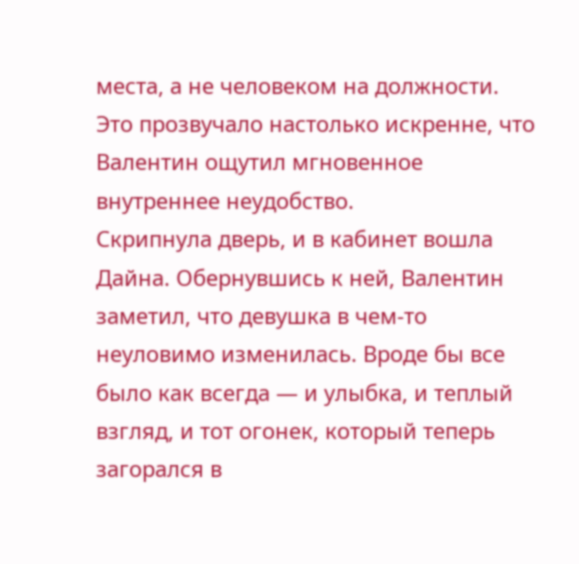места, а не человеком на должности.
Это прозвучало настолько искренне, что Валентин ощутил мгновенное внутреннее неудобство.
Скрипнула дверь, и в кабинет вошла Дайна. Обернувшись к ней, Валентин заметил, что девушка в чем-то неуловимо изменилась. Вроде бы все было как всегда — и улыбка, и теплый взгляд, и тот огонек, который теперь загорался в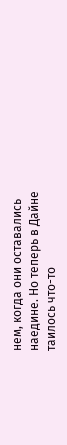нем, когда они оставались наедине. Но теперь в Дайне таилось что-то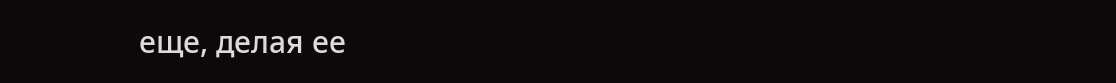еще, делая ее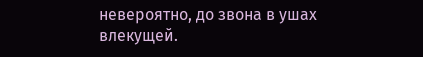невероятно, до звона в ушах влекущей.